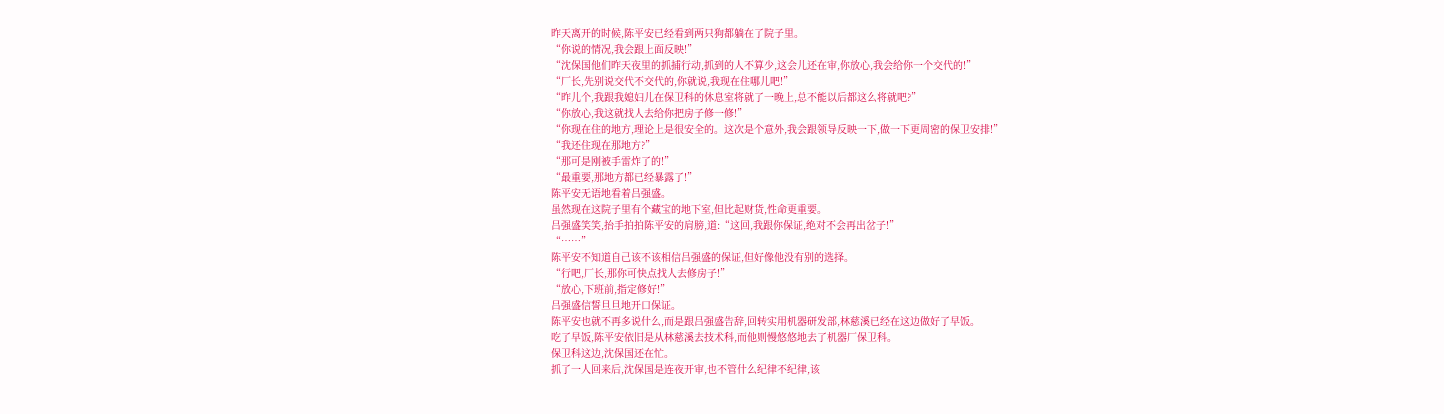昨天离开的时候,陈平安已经看到两只狗都躺在了院子里。
“你说的情况,我会跟上面反映!”
“沈保国他们昨天夜里的抓捕行动,抓到的人不算少,这会儿还在审,你放心,我会给你一个交代的!”
“厂长,先别说交代不交代的,你就说,我现在住哪儿吧!”
“昨儿个,我跟我媳妇儿在保卫科的休息室将就了一晚上,总不能以后都这么将就吧?”
“你放心,我这就找人去给你把房子修一修!”
“你现在住的地方,理论上是很安全的。这次是个意外,我会跟领导反映一下,做一下更周密的保卫安排!”
“我还住现在那地方?”
“那可是刚被手雷炸了的!”
“最重要,那地方都已经暴露了!”
陈平安无语地看着吕强盛。
虽然现在这院子里有个藏宝的地下室,但比起财货,性命更重要。
吕强盛笑笑,抬手拍拍陈平安的肩膀,道:“这回,我跟你保证,绝对不会再出岔子!”
“……”
陈平安不知道自己该不该相信吕强盛的保证,但好像他没有别的选择。
“行吧,厂长,那你可快点找人去修房子!”
“放心,下班前,指定修好!”
吕强盛信誓旦旦地开口保证。
陈平安也就不再多说什么,而是跟吕强盛告辞,回转实用机器研发部,林慈溪已经在这边做好了早饭。
吃了早饭,陈平安依旧是从林慈溪去技术科,而他则慢悠悠地去了机器厂保卫科。
保卫科这边,沈保国还在忙。
抓了一人回来后,沈保国是连夜开审,也不管什么纪律不纪律,该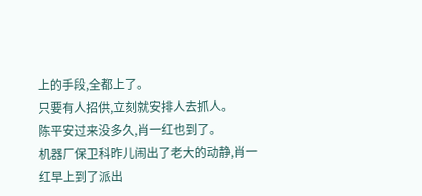上的手段,全都上了。
只要有人招供,立刻就安排人去抓人。
陈平安过来没多久,肖一红也到了。
机器厂保卫科昨儿闹出了老大的动静,肖一红早上到了派出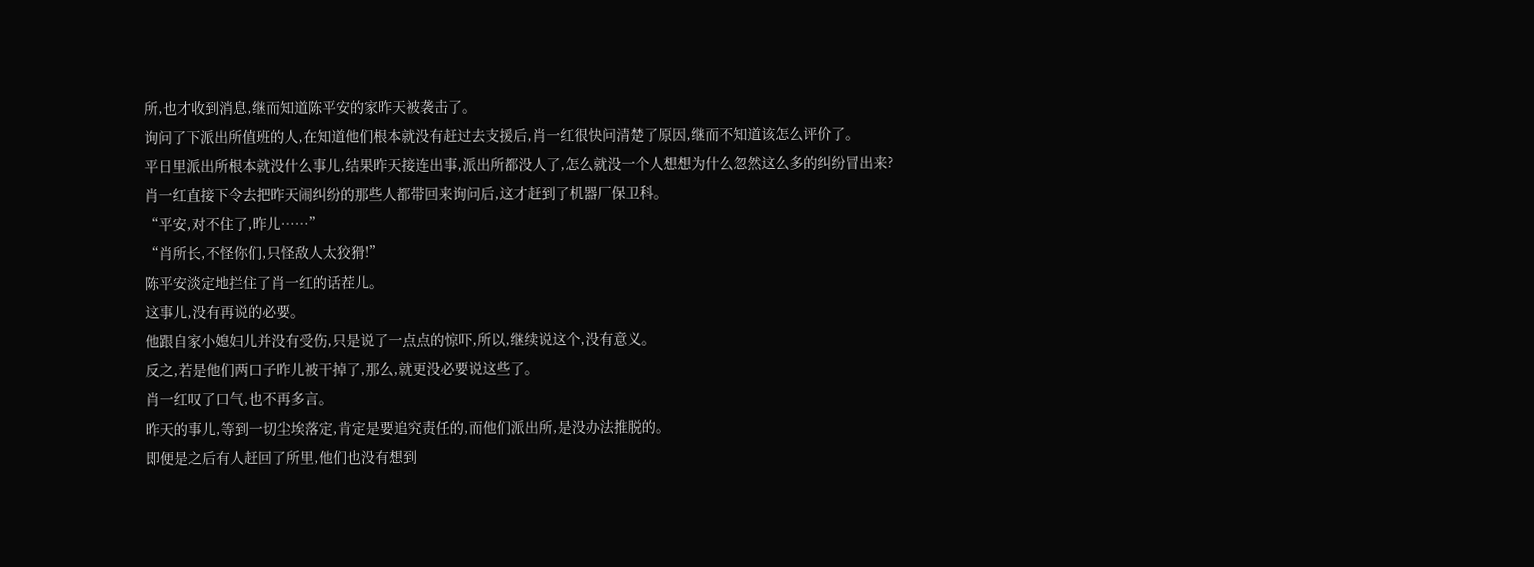所,也才收到消息,继而知道陈平安的家昨天被袭击了。
询问了下派出所值班的人,在知道他们根本就没有赶过去支援后,肖一红很快问清楚了原因,继而不知道该怎么评价了。
平日里派出所根本就没什么事儿,结果昨天接连出事,派出所都没人了,怎么就没一个人想想为什么忽然这么多的纠纷冒出来?
肖一红直接下令去把昨天闹纠纷的那些人都带回来询问后,这才赶到了机器厂保卫科。
“平安,对不住了,昨儿……”
“肖所长,不怪你们,只怪敌人太狡猾!”
陈平安淡定地拦住了肖一红的话茬儿。
这事儿,没有再说的必要。
他跟自家小媳妇儿并没有受伤,只是说了一点点的惊吓,所以,继续说这个,没有意义。
反之,若是他们两口子昨儿被干掉了,那么,就更没必要说这些了。
肖一红叹了口气,也不再多言。
昨天的事儿,等到一切尘埃落定,肯定是要追究责任的,而他们派出所,是没办法推脱的。
即便是之后有人赶回了所里,他们也没有想到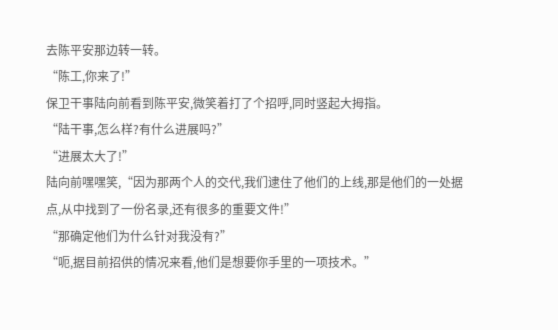去陈平安那边转一转。
“陈工,你来了!”
保卫干事陆向前看到陈平安,微笑着打了个招呼,同时竖起大拇指。
“陆干事,怎么样?有什么进展吗?”
“进展太大了!”
陆向前嘿嘿笑,“因为那两个人的交代,我们逮住了他们的上线,那是他们的一处据点,从中找到了一份名录,还有很多的重要文件!”
“那确定他们为什么针对我没有?”
“呃,据目前招供的情况来看,他们是想要你手里的一项技术。”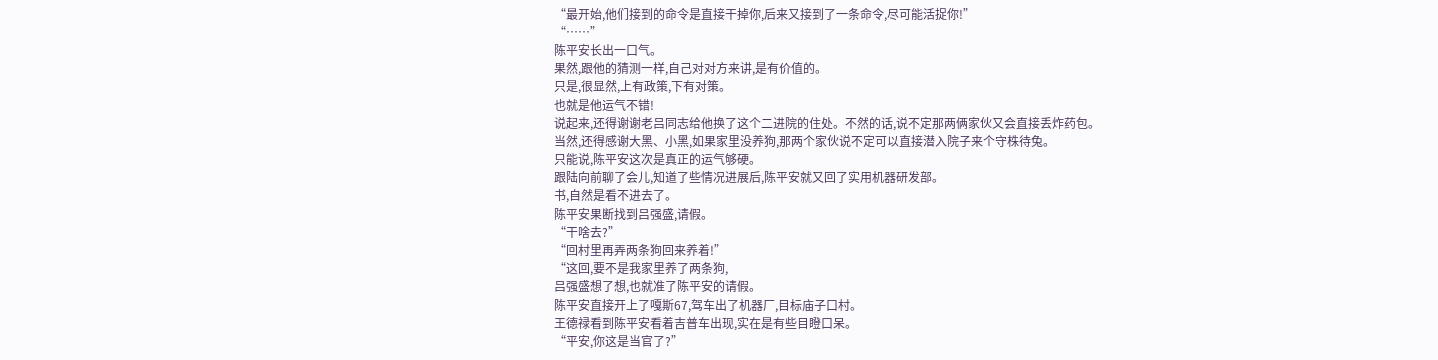“最开始,他们接到的命令是直接干掉你,后来又接到了一条命令,尽可能活捉你!”
“……”
陈平安长出一口气。
果然,跟他的猜测一样,自己对对方来讲,是有价值的。
只是,很显然,上有政策,下有对策。
也就是他运气不错!
说起来,还得谢谢老吕同志给他换了这个二进院的住处。不然的话,说不定那两俩家伙又会直接丢炸药包。
当然,还得感谢大黑、小黑,如果家里没养狗,那两个家伙说不定可以直接潜入院子来个守株待兔。
只能说,陈平安这次是真正的运气够硬。
跟陆向前聊了会儿,知道了些情况进展后,陈平安就又回了实用机器研发部。
书,自然是看不进去了。
陈平安果断找到吕强盛,请假。
“干啥去?”
“回村里再弄两条狗回来养着!”
“这回,要不是我家里养了两条狗,
吕强盛想了想,也就准了陈平安的请假。
陈平安直接开上了嘎斯67,驾车出了机器厂,目标庙子口村。
王德禄看到陈平安看着吉普车出现,实在是有些目瞪口呆。
“平安,你这是当官了?”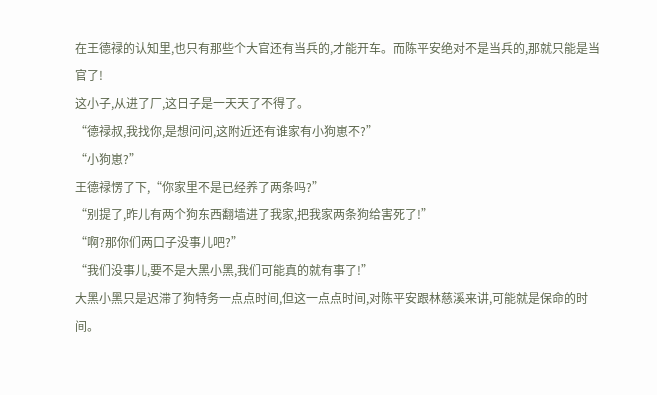在王德禄的认知里,也只有那些个大官还有当兵的,才能开车。而陈平安绝对不是当兵的,那就只能是当官了!
这小子,从进了厂,这日子是一天天了不得了。
“德禄叔,我找你,是想问问,这附近还有谁家有小狗崽不?”
“小狗崽?”
王德禄愣了下,“你家里不是已经养了两条吗?”
“别提了,昨儿有两个狗东西翻墙进了我家,把我家两条狗给害死了!”
“啊?那你们两口子没事儿吧?”
“我们没事儿,要不是大黑小黑,我们可能真的就有事了!”
大黑小黑只是迟滞了狗特务一点点时间,但这一点点时间,对陈平安跟林慈溪来讲,可能就是保命的时间。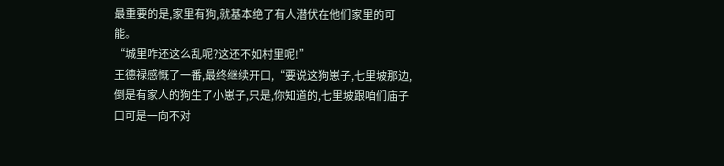最重要的是,家里有狗,就基本绝了有人潜伏在他们家里的可能。
“城里咋还这么乱呢?这还不如村里呢!”
王德禄感慨了一番,最终继续开口,“要说这狗崽子,七里坡那边,倒是有家人的狗生了小崽子,只是,你知道的,七里坡跟咱们庙子口可是一向不对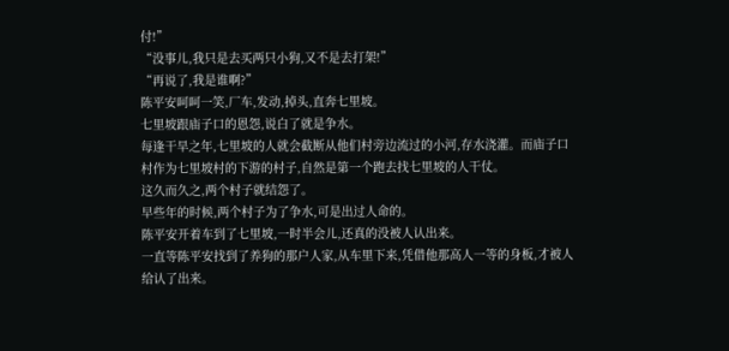付!”
“没事儿,我只是去买两只小狗,又不是去打架!”
“再说了,我是谁啊?”
陈平安呵呵一笑,厂车,发动,掉头,直奔七里坡。
七里坡跟庙子口的恩怨,说白了就是争水。
每逢干旱之年,七里坡的人就会截断从他们村旁边流过的小河,存水浇灌。而庙子口村作为七里坡村的下游的村子,自然是第一个跑去找七里坡的人干仗。
这久而久之,两个村子就结怨了。
早些年的时候,两个村子为了争水,可是出过人命的。
陈平安开着车到了七里坡,一时半会儿,还真的没被人认出来。
一直等陈平安找到了养狗的那户人家,从车里下来,凭借他那高人一等的身板,才被人给认了出来。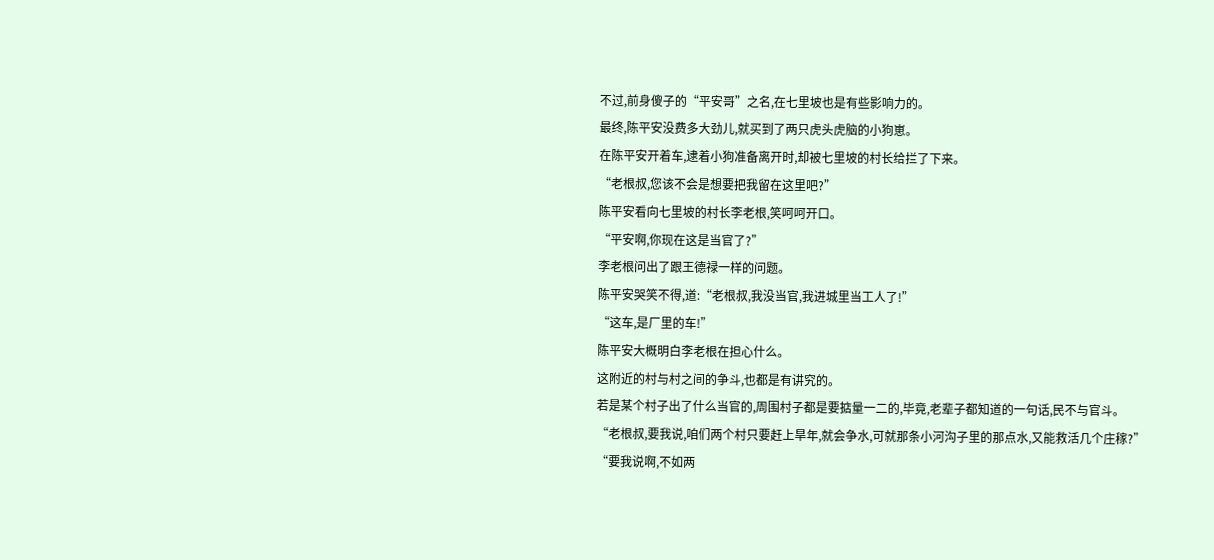不过,前身傻子的“平安哥”之名,在七里坡也是有些影响力的。
最终,陈平安没费多大劲儿,就买到了两只虎头虎脑的小狗崽。
在陈平安开着车,逮着小狗准备离开时,却被七里坡的村长给拦了下来。
“老根叔,您该不会是想要把我留在这里吧?”
陈平安看向七里坡的村长李老根,笑呵呵开口。
“平安啊,你现在这是当官了?”
李老根问出了跟王德禄一样的问题。
陈平安哭笑不得,道:“老根叔,我没当官,我进城里当工人了!”
“这车,是厂里的车!”
陈平安大概明白李老根在担心什么。
这附近的村与村之间的争斗,也都是有讲究的。
若是某个村子出了什么当官的,周围村子都是要掂量一二的,毕竟,老辈子都知道的一句话,民不与官斗。
“老根叔,要我说,咱们两个村只要赶上旱年,就会争水,可就那条小河沟子里的那点水,又能救活几个庄稼?”
“要我说啊,不如两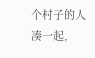个村子的人凑一起,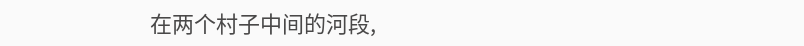在两个村子中间的河段,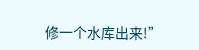修一个水库出来!”